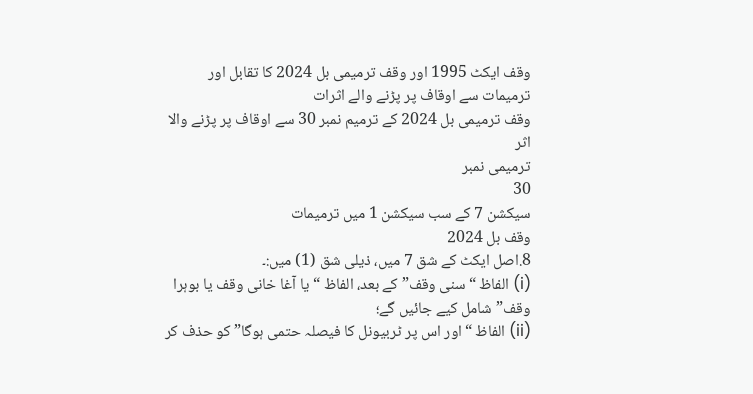وقف ایکٹ 1995 اور وقف ترمیمی بل 2024 کا تقابل اور ترمیمات سے اوقاف پر پڑنے والے اثرات
وقف ترمیمی بل 2024 کے ترمیم نمبر 30 سے اوقاف پر پڑنے والا اثر
ترمیمی نمبر
30
سیکشن 7 کے سب سیکشن 1 میں ترمیمات
وقف بل 2024
8.اصل ایکٹ کے شق 7 میں، ذیلی شق (1) میں:۔
(i) الفاظ “سنی وقف” کے بعد، الفاظ “یا آغا خانی وقف یا بوہرا وقف”شامل کیے جائیں گے؛
(ii) الفاظ “اور اس پر ٹربیونل کا فیصلہ حتمی ہوگا” کو حذف کر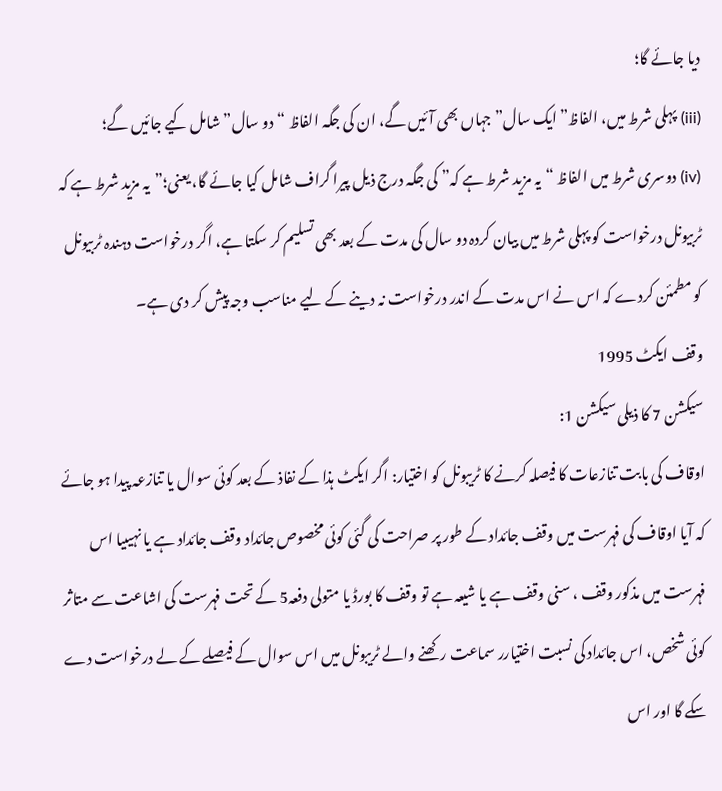دیا جائے گا؛
(iii) پہلی شرط میں، الفاظ”ایک سال” جہاں بھی آئیں گے، ان کی جگہ الفاظ “دو سال” شامل کیے جائیں گے؛
(iv) دوسری شرط میں الفاظ “یہ مزید شرط ہے کہ” کی جگہ درج ذیل پیرا گراف شامل کیا جائے گا، یعنی؛”یہ مزید شرط ہے کہ ٹربیونل درخواست کو پہلی شرط میں بیان کردہ دو سال کی مدت کے بعد بھی تسلیم کر سکتا ہے، اگر درخواست دہندہ ٹربیونل کو مطمئن کردے کہ اس نے اس مدت کے اندر درخواست نہ دینے کے لیے مناسب وجہ پیش کر دی ہے۔
وقف ایکٹ 1995
سیکشن 7 کا ذیلی سیکشن 1:
اوقاف کی بابت تنازعات کا فیصلہ کرنے کا ٹریبونل کو اختیار: اگر ایکٹ ہذا کے نفاذ کے بعد کوئی سوال یا تنازعہ پیدا ہو جائے کہ آیا اوقاف کی فہرست میں وقف جائداد کے طور پر صراحت کی گئی کوئی مخصوص جائداد وقف جائداد ہے یا نہیںیا اس فہرست میں مذکور وقف ، سنی وقف ہے یا شیعہ ہے تو وقف کا بورڈ یا متولی دفعہ5 کے تحت فہرست کی اشاعت سے متاثر کوئی شخص، اس جائداد کی نسبت اختیارر سماعت رکھنے والے ٹریبونل میں اس سوال کے فیصلے کے لے درخواست دے سکے گا اور اس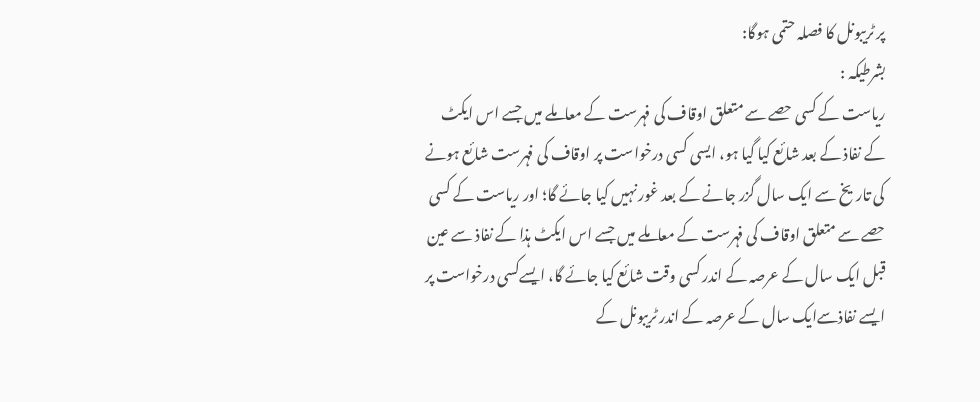پر ٹریبونل کا فصلہ حتمی ہوگا:
بشرطیکہ :
ریاست کے کسی حصے سے متعلق اوقاف کی فہرست کے معاملے میں جسے اس ایکٹ کے نفاذ کے بعد شائع کیا گیا ہو، ایسی کسی درخواست پر اوقاف کی فہرست شائع ہونے کی تاریخ سے ایک سال گزر جانے کے بعد غور نہیں کیا جائے گا؛ اور ریاست کے کسی حصے سے متعلق اوقاف کی فہرست کے معاملے میں جسے اس ایکٹ ہذا کے نفاذ سے عین قبل ایک سال کے عرصہ کے اندر کسی وقت شائع کیا جائے گا، ایسےکسی درخواست پر ایسے نفاذسےایک سال کے عرصہ کے اندر ٹریبونل کے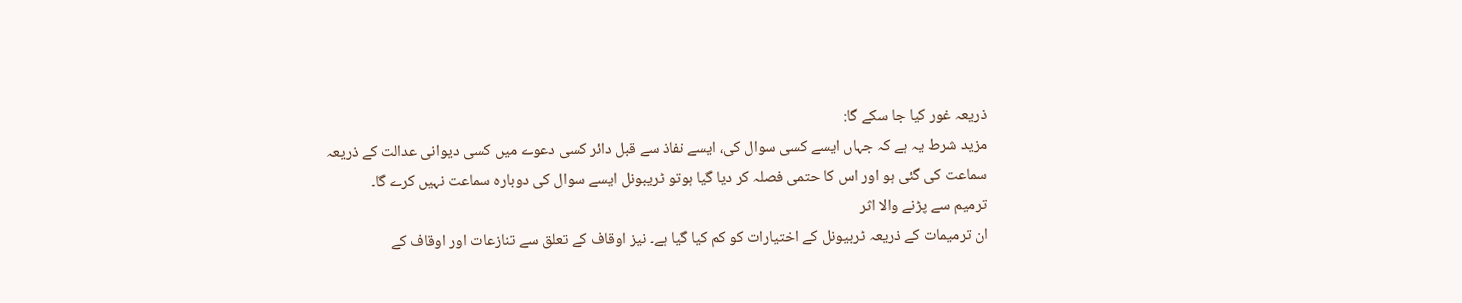ذریعہ غور کیا جا سکے گا:
مزید شرط یہ ہے کہ جہاں ایسے کسی سوال کی، ایسے نفاذ سے قبل دائر کسی دعوے میں کسی دیوانی عدالت کے ذریعہ سماعت کی گئی ہو اور اس کا حتمی فصلہ کر دیا گیا ہوتو ٹریبونل ایسے سوال کی دوبارہ سماعت نہیں کرے گا۔
ترمیم سے پڑنے والا اثر
ان ترمیمات کے ذریعہ ٹربیونل کے اختیارات کو کم کیا گیا ہے۔ نیز اوقاف کے تعلق سے تنازعات اور اوقاف کے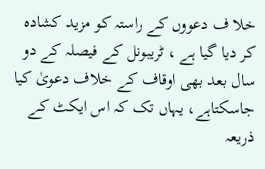خلا ف دعووں کے راستہ کو مزید کشادہ کر دیا گیا ہے ، ٹریبونل کے فیصلہ کے دو سال بعد بھی اوقاف کے خلاف دعویٰ کیا جاسکتاہے، یہاں تک کہ اس ایکٹ کے ذریعہ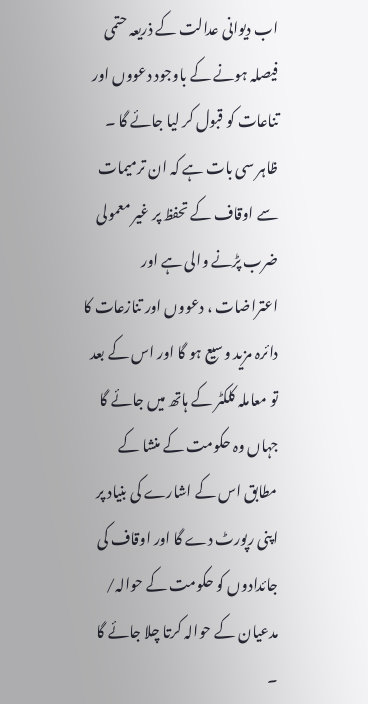اب دیوانی عدالت کے ذریعہ حتمی فیصلہ ہونے کے باوجود دعووں اور تناعات کو قبول کر لیا جائے گا ۔
ظاہر سی بات ہے کہ ان ترمیمات سے اوقاف کے تحفظ پر غیر معمولی ضرب پڑنے والی ہے اور اعتراضات ، دعووں اور تنازعات کا دائرہ مزید وسیع ہو گا اور اس کے بعد تو معاملہ کلکٹر کے ہاتھ میں جائے گا جہاں وہ حکومت کے منشا کے مطابق اس کے اشارے کی بنیاد پر اپنی رپورٹ دے گا اور اوقاف کی جائدادوں کو حکومت کے حوالہ/ مدعیان کے حوالہ کرتا چلا جائے گا ۔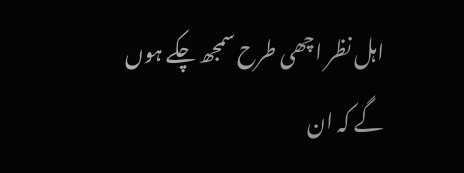اہل نظر اچھی طرح سمجھ چکے ہوں گے کہ ان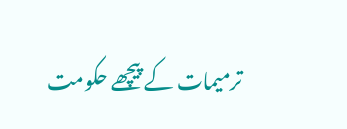ترمیمات کے پیچھے حکومت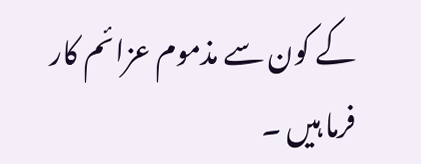کے کون سے مذموم عزائم کار فرما ہیں ۔